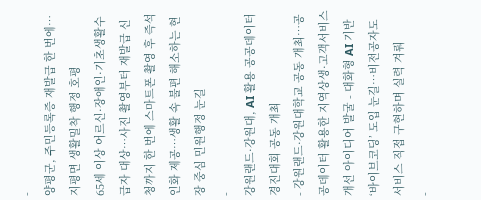-
양평군, 주민등록증 재발급 한 번에…지평면 생활밀착 행정 호평
65세 이상 어르신·장애인·기초생활수급자 대상…사진 촬영부터 재발급 신청까지 한 번에 스마트폰 촬영 후 즉석 인화 제공…생활 속 불편 해소하는 현장 중심 민원행정 눈길
-
강원랜드·강원대, AI 활용 공공데이터 경진대회 공동 개최
- 강원랜드·강원대학교 공동 개최…공공데이터 활용한 지역상생·고객서비스 개선 아이디어 발굴 - 대화형 AI 기반 ‘바이브코딩’ 도입 눈길…비전공자도 서비스 직접 구현하며 실력 겨뤄
-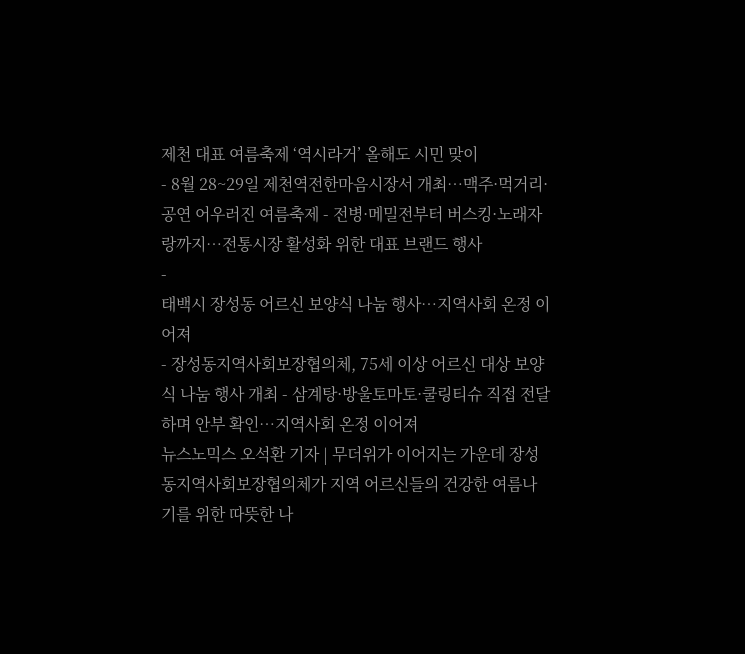제천 대표 여름축제 ‘역시라거’ 올해도 시민 맞이
- 8월 28~29일 제천역전한마음시장서 개최…맥주·먹거리·공연 어우러진 여름축제 - 전병·메밀전부터 버스킹·노래자랑까지…전통시장 활성화 위한 대표 브랜드 행사
-
태백시 장성동 어르신 보양식 나눔 행사…지역사회 온정 이어져
- 장성동지역사회보장협의체, 75세 이상 어르신 대상 보양식 나눔 행사 개최 - 삼계탕·방울토마토·쿨링티슈 직접 전달하며 안부 확인…지역사회 온정 이어져
뉴스노믹스 오석환 기자 | 무더위가 이어지는 가운데 장성동지역사회보장협의체가 지역 어르신들의 건강한 여름나기를 위한 따뜻한 나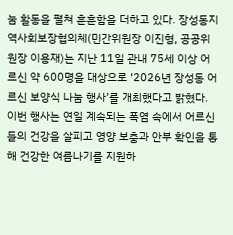눔 활동을 펼쳐 훈훈함을 더하고 있다. 장성동지역사회보장협의체(민간위원장 이진형, 공공위원장 이용재)는 지난 11일 관내 75세 이상 어르신 약 600명을 대상으로 ‘2026년 장성동 어르신 보양식 나눔 행사’를 개최했다고 밝혔다. 이번 행사는 연일 계속되는 폭염 속에서 어르신들의 건강을 살피고 영양 보충과 안부 확인을 통해 건강한 여름나기를 지원하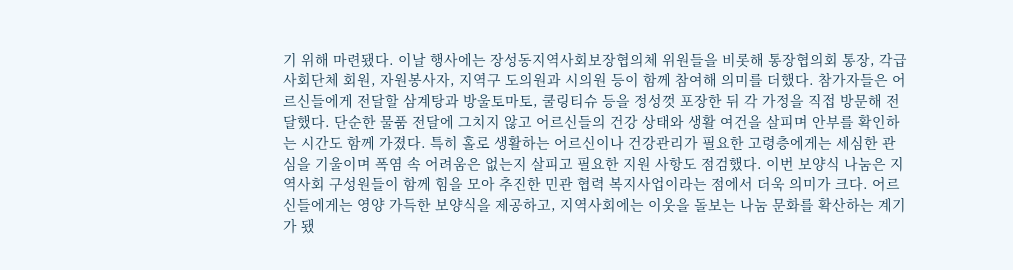기 위해 마련됐다. 이날 행사에는 장성동지역사회보장협의체 위원들을 비롯해 통장협의회 통장, 각급 사회단체 회원, 자원봉사자, 지역구 도의원과 시의원 등이 함께 참여해 의미를 더했다. 참가자들은 어르신들에게 전달할 삼계탕과 방울토마토, 쿨링티슈 등을 정성껏 포장한 뒤 각 가정을 직접 방문해 전달했다. 단순한 물품 전달에 그치지 않고 어르신들의 건강 상태와 생활 여건을 살피며 안부를 확인하는 시간도 함께 가졌다. 특히 홀로 생활하는 어르신이나 건강관리가 필요한 고령층에게는 세심한 관심을 기울이며 폭염 속 어려움은 없는지 살피고 필요한 지원 사항도 점검했다. 이번 보양식 나눔은 지역사회 구성원들이 함께 힘을 모아 추진한 민관 협력 복지사업이라는 점에서 더욱 의미가 크다. 어르신들에게는 영양 가득한 보양식을 제공하고, 지역사회에는 이웃을 돌보는 나눔 문화를 확산하는 계기가 됐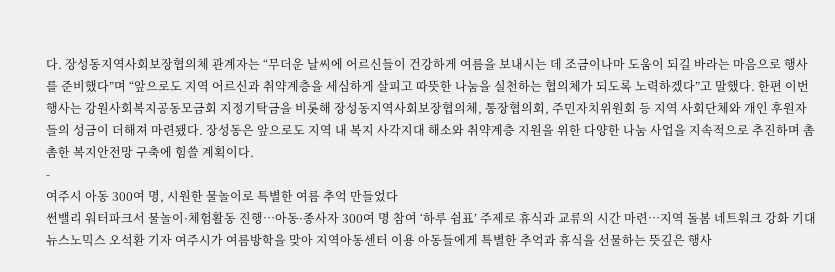다. 장성동지역사회보장협의체 관계자는 “무더운 날씨에 어르신들이 건강하게 여름을 보내시는 데 조금이나마 도움이 되길 바라는 마음으로 행사를 준비했다”며 “앞으로도 지역 어르신과 취약계층을 세심하게 살피고 따뜻한 나눔을 실천하는 협의체가 되도록 노력하겠다”고 말했다. 한편 이번 행사는 강원사회복지공동모금회 지정기탁금을 비롯해 장성동지역사회보장협의체, 통장협의회, 주민자치위원회 등 지역 사회단체와 개인 후원자들의 성금이 더해져 마련됐다. 장성동은 앞으로도 지역 내 복지 사각지대 해소와 취약계층 지원을 위한 다양한 나눔 사업을 지속적으로 추진하며 촘촘한 복지안전망 구축에 힘쓸 계획이다.
-
여주시 아동 300여 명, 시원한 물놀이로 특별한 여름 추억 만들었다
썬밸리 워터파크서 물놀이·체험활동 진행…아동·종사자 300여 명 참여 ‘하루 쉼표’ 주제로 휴식과 교류의 시간 마련…지역 돌봄 네트워크 강화 기대
뉴스노믹스 오석환 기자 여주시가 여름방학을 맞아 지역아동센터 이용 아동들에게 특별한 추억과 휴식을 선물하는 뜻깊은 행사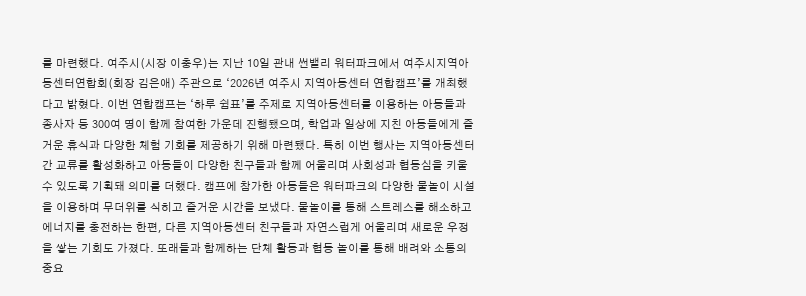를 마련했다. 여주시(시장 이충우)는 지난 10일 관내 썬밸리 워터파크에서 여주시지역아동센터연합회(회장 김은애) 주관으로 ‘2026년 여주시 지역아동센터 연합캠프’를 개최했다고 밝혔다. 이번 연합캠프는 ‘하루 쉼표’를 주제로 지역아동센터를 이용하는 아동들과 종사자 등 300여 명이 함께 참여한 가운데 진행됐으며, 학업과 일상에 지친 아동들에게 즐거운 휴식과 다양한 체험 기회를 제공하기 위해 마련됐다. 특히 이번 행사는 지역아동센터 간 교류를 활성화하고 아동들이 다양한 친구들과 함께 어울리며 사회성과 협동심을 키울 수 있도록 기획돼 의미를 더했다. 캠프에 참가한 아동들은 워터파크의 다양한 물놀이 시설을 이용하며 무더위를 식히고 즐거운 시간을 보냈다. 물놀이를 통해 스트레스를 해소하고 에너지를 충전하는 한편, 다른 지역아동센터 친구들과 자연스럽게 어울리며 새로운 우정을 쌓는 기회도 가졌다. 또래들과 함께하는 단체 활동과 협동 놀이를 통해 배려와 소통의 중요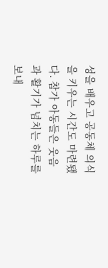성을 배우고 공동체 의식을 키우는 시간도 마련됐다. 참가 아동들은 웃음과 활기가 넘치는 하루를 보내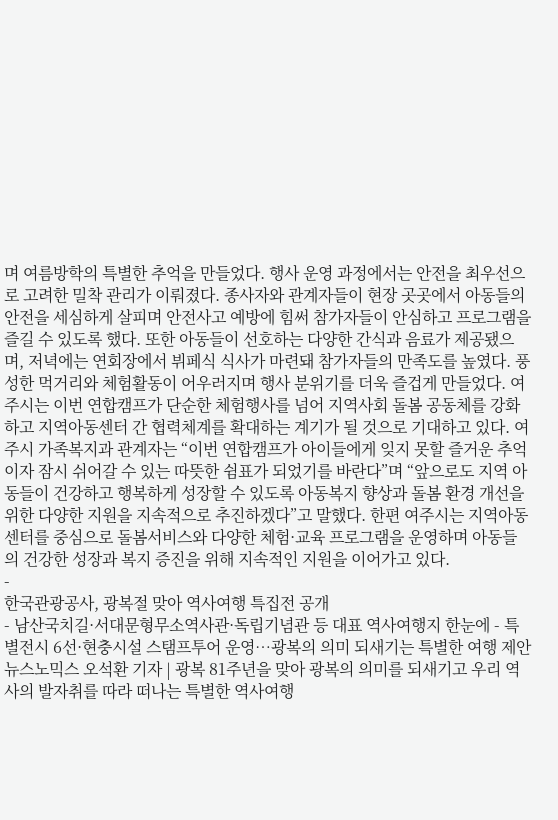며 여름방학의 특별한 추억을 만들었다. 행사 운영 과정에서는 안전을 최우선으로 고려한 밀착 관리가 이뤄졌다. 종사자와 관계자들이 현장 곳곳에서 아동들의 안전을 세심하게 살피며 안전사고 예방에 힘써 참가자들이 안심하고 프로그램을 즐길 수 있도록 했다. 또한 아동들이 선호하는 다양한 간식과 음료가 제공됐으며, 저녁에는 연회장에서 뷔페식 식사가 마련돼 참가자들의 만족도를 높였다. 풍성한 먹거리와 체험활동이 어우러지며 행사 분위기를 더욱 즐겁게 만들었다. 여주시는 이번 연합캠프가 단순한 체험행사를 넘어 지역사회 돌봄 공동체를 강화하고 지역아동센터 간 협력체계를 확대하는 계기가 될 것으로 기대하고 있다. 여주시 가족복지과 관계자는 “이번 연합캠프가 아이들에게 잊지 못할 즐거운 추억이자 잠시 쉬어갈 수 있는 따뜻한 쉼표가 되었기를 바란다”며 “앞으로도 지역 아동들이 건강하고 행복하게 성장할 수 있도록 아동복지 향상과 돌봄 환경 개선을 위한 다양한 지원을 지속적으로 추진하겠다”고 말했다. 한편 여주시는 지역아동센터를 중심으로 돌봄서비스와 다양한 체험·교육 프로그램을 운영하며 아동들의 건강한 성장과 복지 증진을 위해 지속적인 지원을 이어가고 있다.
-
한국관광공사, 광복절 맞아 역사여행 특집전 공개
- 남산국치길·서대문형무소역사관·독립기념관 등 대표 역사여행지 한눈에 - 특별전시 6선·현충시설 스탬프투어 운영…광복의 의미 되새기는 특별한 여행 제안
뉴스노믹스 오석환 기자 | 광복 81주년을 맞아 광복의 의미를 되새기고 우리 역사의 발자취를 따라 떠나는 특별한 역사여행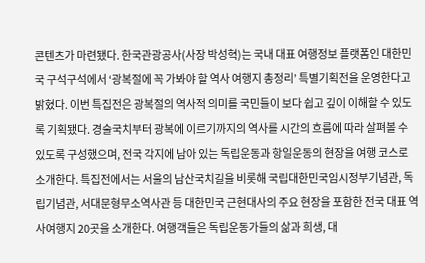콘텐츠가 마련됐다. 한국관광공사(사장 박성혁)는 국내 대표 여행정보 플랫폼인 대한민국 구석구석에서 ‘광복절에 꼭 가봐야 할 역사 여행지 총정리’ 특별기획전을 운영한다고 밝혔다. 이번 특집전은 광복절의 역사적 의미를 국민들이 보다 쉽고 깊이 이해할 수 있도록 기획됐다. 경술국치부터 광복에 이르기까지의 역사를 시간의 흐름에 따라 살펴볼 수 있도록 구성했으며, 전국 각지에 남아 있는 독립운동과 항일운동의 현장을 여행 코스로 소개한다. 특집전에서는 서울의 남산국치길을 비롯해 국립대한민국임시정부기념관, 독립기념관, 서대문형무소역사관 등 대한민국 근현대사의 주요 현장을 포함한 전국 대표 역사여행지 20곳을 소개한다. 여행객들은 독립운동가들의 삶과 희생, 대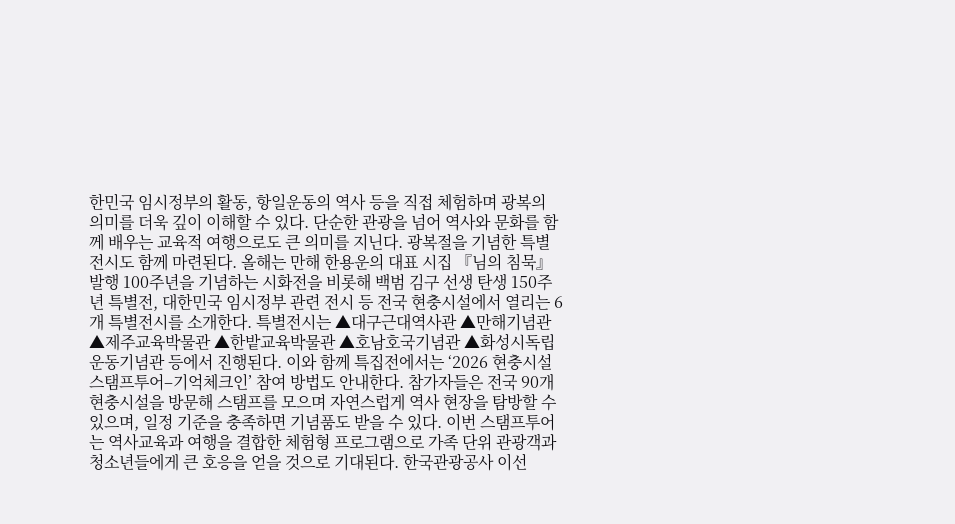한민국 임시정부의 활동, 항일운동의 역사 등을 직접 체험하며 광복의 의미를 더욱 깊이 이해할 수 있다. 단순한 관광을 넘어 역사와 문화를 함께 배우는 교육적 여행으로도 큰 의미를 지닌다. 광복절을 기념한 특별전시도 함께 마련된다. 올해는 만해 한용운의 대표 시집 『님의 침묵』 발행 100주년을 기념하는 시화전을 비롯해 백범 김구 선생 탄생 150주년 특별전, 대한민국 임시정부 관련 전시 등 전국 현충시설에서 열리는 6개 특별전시를 소개한다. 특별전시는 ▲대구근대역사관 ▲만해기념관 ▲제주교육박물관 ▲한밭교육박물관 ▲호남호국기념관 ▲화성시독립운동기념관 등에서 진행된다. 이와 함께 특집전에서는 ‘2026 현충시설 스탬프투어–기억체크인’ 참여 방법도 안내한다. 참가자들은 전국 90개 현충시설을 방문해 스탬프를 모으며 자연스럽게 역사 현장을 탐방할 수 있으며, 일정 기준을 충족하면 기념품도 받을 수 있다. 이번 스탬프투어는 역사교육과 여행을 결합한 체험형 프로그램으로 가족 단위 관광객과 청소년들에게 큰 호응을 얻을 것으로 기대된다. 한국관광공사 이선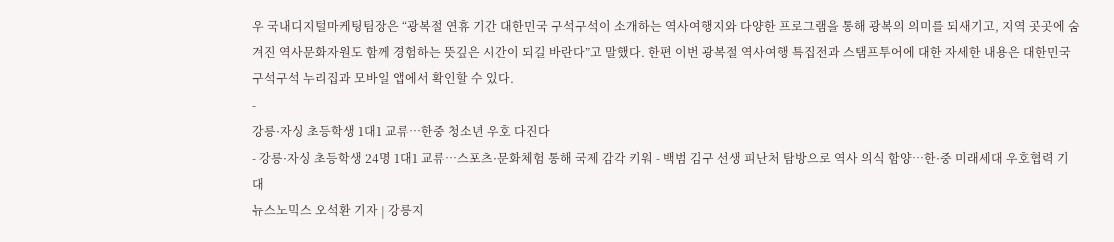우 국내디지털마케팅팀장은 “광복절 연휴 기간 대한민국 구석구석이 소개하는 역사여행지와 다양한 프로그램을 통해 광복의 의미를 되새기고, 지역 곳곳에 숨겨진 역사문화자원도 함께 경험하는 뜻깊은 시간이 되길 바란다”고 말했다. 한편 이번 광복절 역사여행 특집전과 스탬프투어에 대한 자세한 내용은 대한민국 구석구석 누리집과 모바일 앱에서 확인할 수 있다.
-
강릉·자싱 초등학생 1대1 교류…한중 청소년 우호 다진다
- 강릉·자싱 초등학생 24명 1대1 교류…스포츠·문화체험 통해 국제 감각 키워 - 백범 김구 선생 피난처 탐방으로 역사 의식 함양…한·중 미래세대 우호협력 기대
뉴스노믹스 오석환 기자 | 강릉지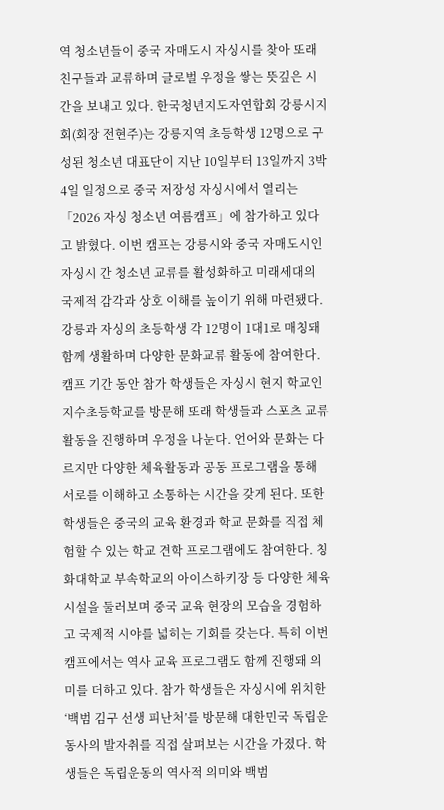역 청소년들이 중국 자매도시 자싱시를 찾아 또래 친구들과 교류하며 글로벌 우정을 쌓는 뜻깊은 시간을 보내고 있다. 한국청년지도자연합회 강릉시지회(회장 전현주)는 강릉지역 초등학생 12명으로 구성된 청소년 대표단이 지난 10일부터 13일까지 3박 4일 일정으로 중국 저장성 자싱시에서 열리는 「2026 자싱 청소년 여름캠프」에 참가하고 있다고 밝혔다. 이번 캠프는 강릉시와 중국 자매도시인 자싱시 간 청소년 교류를 활성화하고 미래세대의 국제적 감각과 상호 이해를 높이기 위해 마련됐다. 강릉과 자싱의 초등학생 각 12명이 1대1로 매칭돼 함께 생활하며 다양한 문화교류 활동에 참여한다. 캠프 기간 동안 참가 학생들은 자싱시 현지 학교인 지수초등학교를 방문해 또래 학생들과 스포츠 교류 활동을 진행하며 우정을 나눈다. 언어와 문화는 다르지만 다양한 체육활동과 공동 프로그램을 통해 서로를 이해하고 소통하는 시간을 갖게 된다. 또한 학생들은 중국의 교육 환경과 학교 문화를 직접 체험할 수 있는 학교 견학 프로그램에도 참여한다. 칭화대학교 부속학교의 아이스하키장 등 다양한 체육시설을 둘러보며 중국 교육 현장의 모습을 경험하고 국제적 시야를 넓히는 기회를 갖는다. 특히 이번 캠프에서는 역사 교육 프로그램도 함께 진행돼 의미를 더하고 있다. 참가 학생들은 자싱시에 위치한 ‘백범 김구 선생 피난처’를 방문해 대한민국 독립운동사의 발자취를 직접 살펴보는 시간을 가졌다. 학생들은 독립운동의 역사적 의미와 백범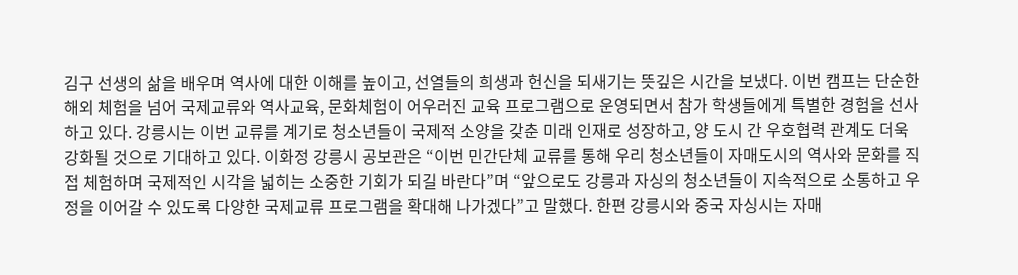김구 선생의 삶을 배우며 역사에 대한 이해를 높이고, 선열들의 희생과 헌신을 되새기는 뜻깊은 시간을 보냈다. 이번 캠프는 단순한 해외 체험을 넘어 국제교류와 역사교육, 문화체험이 어우러진 교육 프로그램으로 운영되면서 참가 학생들에게 특별한 경험을 선사하고 있다. 강릉시는 이번 교류를 계기로 청소년들이 국제적 소양을 갖춘 미래 인재로 성장하고, 양 도시 간 우호협력 관계도 더욱 강화될 것으로 기대하고 있다. 이화정 강릉시 공보관은 “이번 민간단체 교류를 통해 우리 청소년들이 자매도시의 역사와 문화를 직접 체험하며 국제적인 시각을 넓히는 소중한 기회가 되길 바란다”며 “앞으로도 강릉과 자싱의 청소년들이 지속적으로 소통하고 우정을 이어갈 수 있도록 다양한 국제교류 프로그램을 확대해 나가겠다”고 말했다. 한편 강릉시와 중국 자싱시는 자매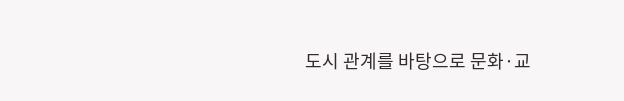도시 관계를 바탕으로 문화·교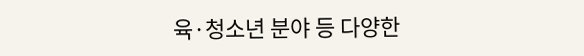육·청소년 분야 등 다양한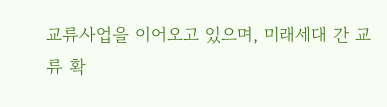교류사업을 이어오고 있으며, 미래세대 간 교류 확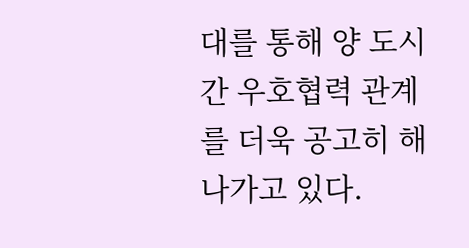대를 통해 양 도시 간 우호협력 관계를 더욱 공고히 해 나가고 있다.